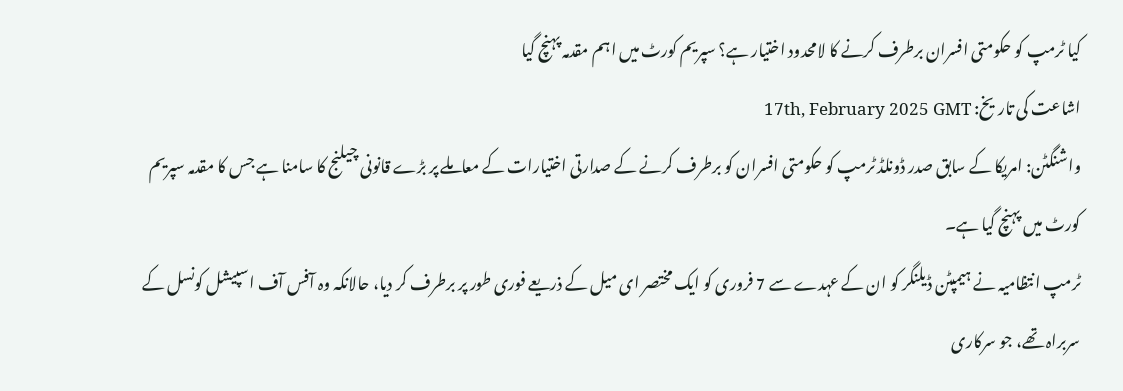کیا ٹرمپ کو حکومتی افسران برطرف کرنے کا لامحدود اختیار ہے؟ سپریم کورٹ میں اہم مقدمہ پہنچ گیا
اشاعت کی تاریخ: 17th, February 2025 GMT
واشنگٹن: امریکا کے سابق صدر ڈونلڈ ٹرمپ کو حکومتی افسران کو برطرف کرنے کے صدارتی اختیارات کے معاملے پر بڑے قانونی چیلنج کا سامنا ہے جس کا مقدمہ سپریم کورٹ میں پہنچ گیا ہے۔
ٹرمپ انتظامیہ نے ہیمپٹن ڈیلنگر کو ان کے عہدے سے 7 فروری کو ایک مختصر ای میل کے ذریعے فوری طور پر برطرف کر دیا، حالانکہ وہ آفس آف اسپیشل کونسل کے سربراہ تھے، جو سرکاری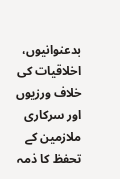بدعنوانیوں، اخلاقیات کی خلاف ورزیوں اور سرکاری ملازمین کے تحفظ کا ذمہ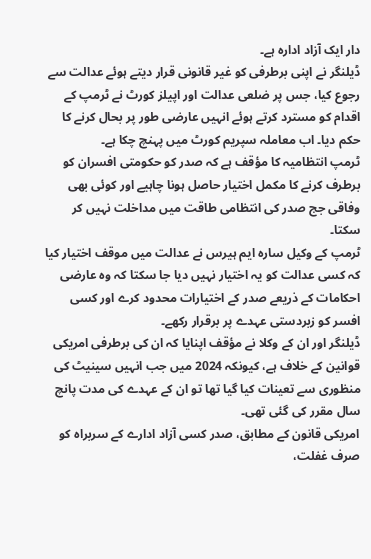دار ایک آزاد ادارہ ہے۔
ڈیلنگر نے اپنی برطرفی کو غیر قانونی قرار دیتے ہوئے عدالت سے رجوع کیا، جس پر ضلعی عدالت اور اپیلز کورٹ نے ٹرمپ کے اقدام کو مسترد کرتے ہوئے انہیں عارضی طور پر بحال کرنے کا حکم دیا۔ اب معاملہ سپریم کورٹ میں پہنچ چکا ہے۔
ٹرمپ انتظامیہ کا مؤقف ہے کہ صدر کو حکومتی افسران کو برطرف کرنے کا مکمل اختیار حاصل ہونا چاہیے اور کوئی بھی وفاقی جج صدر کی انتظامی طاقت میں مداخلت نہیں کر سکتا۔
ٹرمپ کے وکیل سارہ ایم ہیرس نے عدالت میں موقف اختیار کیا کہ کسی عدالت کو یہ اختیار نہیں دیا جا سکتا کہ وہ عارضی احکامات کے ذریعے صدر کے اختیارات محدود کرے اور کسی افسر کو زبردستی عہدے پر برقرار رکھے۔
ڈیلنگر اور ان کے وکلا نے مؤقف اپنایا کہ ان کی برطرفی امریکی قوانین کے خلاف ہے، کیونکہ 2024 میں جب انہیں سینیٹ کی منظوری سے تعینات کیا گیا تھا تو ان کے عہدے کی مدت پانچ سال مقرر کی گئی تھی۔
امریکی قانون کے مطابق، صدر کسی آزاد ادارے کے سربراہ کو صرف غفلت،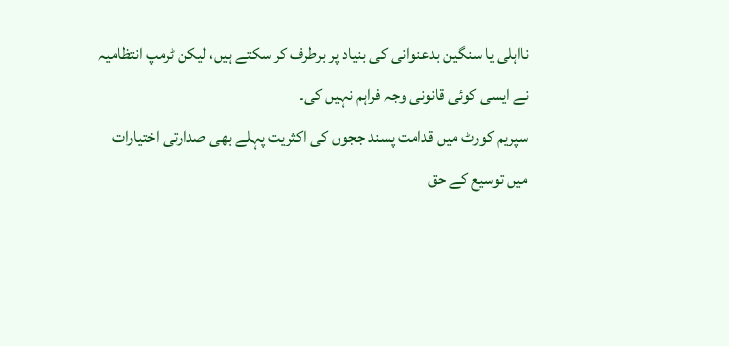نااہلی یا سنگین بدعنوانی کی بنیاد پر برطرف کر سکتے ہیں، لیکن ٹرمپ انتظامیہ نے ایسی کوئی قانونی وجہ فراہم نہیں کی۔
سپریم کورٹ میں قدامت پسند ججوں کی اکثریت پہلے بھی صدارتی اختیارات میں توسیع کے حق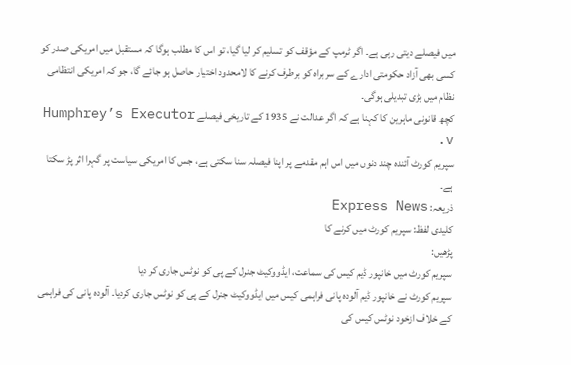میں فیصلے دیتی رہی ہے۔ اگر ٹرمپ کے مؤقف کو تسلیم کر لیا گیا، تو اس کا مطلب ہوگا کہ مستقبل میں امریکی صدر کو کسی بھی آزاد حکومتی ادارے کے سربراہ کو برطرف کرنے کا لامحدود اختیار حاصل ہو جائے گا، جو کہ امریکی انتظامی نظام میں بڑی تبدیلی ہوگی۔
کچھ قانونی ماہرین کا کہنا ہے کہ اگر عدالت نے 1935 کے تاریخی فیصلے Humphrey’s Executor v.
سپریم کورٹ آئندہ چند دنوں میں اس اہم مقدمے پر اپنا فیصلہ سنا سکتی ہے، جس کا امریکی سیاست پر گہرا اثر پڑ سکتا ہے۔
ذریعہ: Express News
کلیدی لفظ: سپریم کورٹ میں کرنے کا
پڑھیں:
سپریم کورٹ میں خانپور ڈیم کیس کی سماعت، ایڈووکیٹ جنرل کے پی کو نوٹس جاری کر دیا
سپریم کورٹ نے خانپور ڈیم آلودہ پانی فراہمی کیس میں ایڈووکیٹ جنرل کے پی کو نوٹس جاری کردیا۔ آلودہ پانی کی فراہمی کے خلاف ازخود نوٹس کیس کی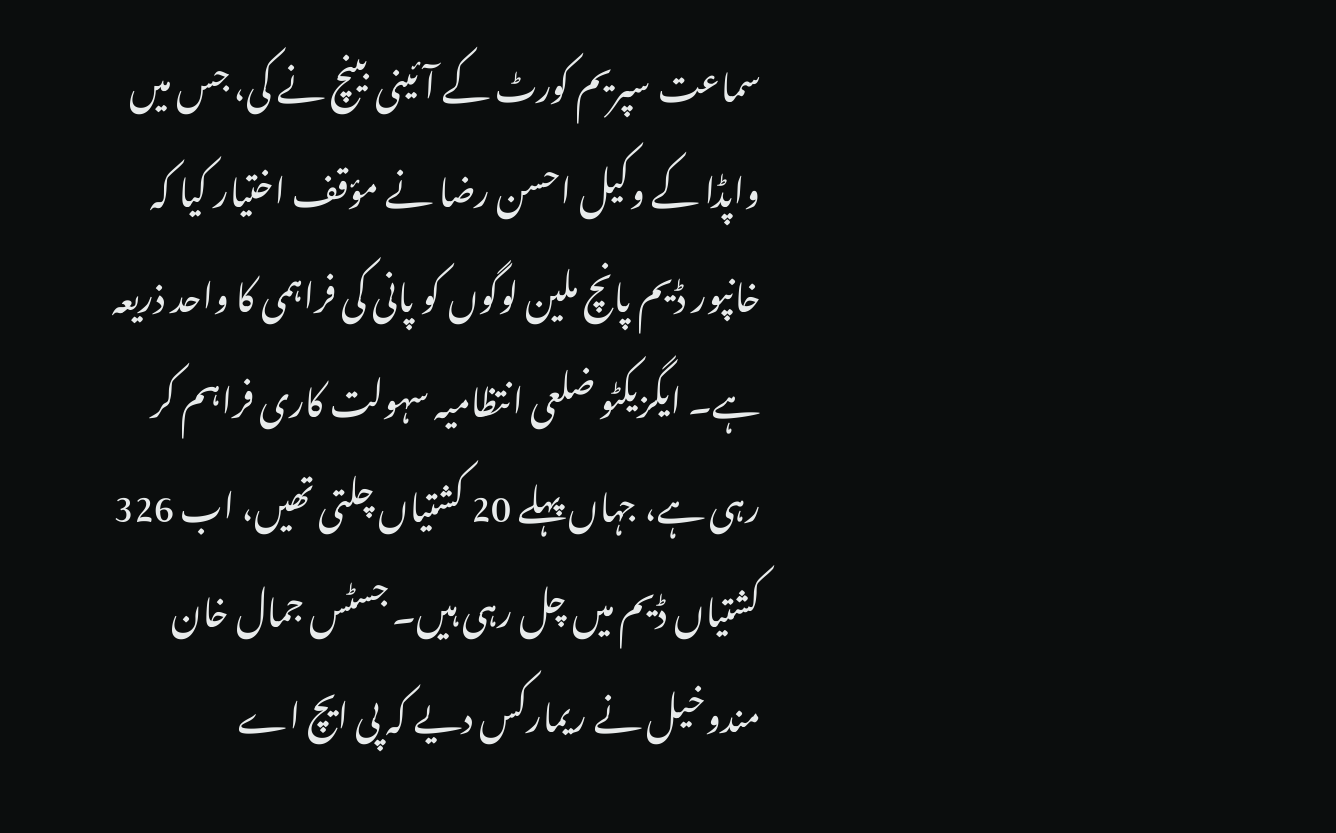سماعت سپریم کورٹ کے آئینی بینچ نے کی، جس میں واپڈا کے وکیل احسن رضا نے مؤقف اختیار کیا کہ خانپور ڈیم پانچ ملین لوگوں کو پانی کی فراہمی کا واحد ذریعہ ہے۔ ایگزیکٹو ضلعی انتظامیہ سہولت کاری فراہم کر رہی ہے، جہاں پہلے 20 کشتیاں چلتی تھیں، اب 326 کشتیاں ڈیم میں چل رہی ہیں۔ جسٹس جمال خان مندوخیل نے ریمارکس دیے کہ پی ایچ اے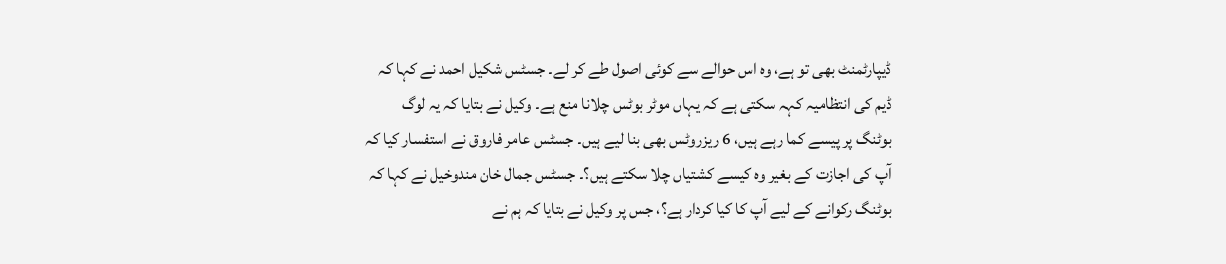ڈیپارٹمنٹ بھی تو ہے، وہ اس حوالے سے کوئی اصول طے کر لے۔ جسٹس شکیل احمد نے کہا کہ ڈیم کی انتظامیہ کہہ سکتی ہے کہ یہاں موٹر بوٹس چلانا منع ہے۔ وکیل نے بتایا کہ یہ لوگ بوٹنگ پر پیسے کما رہے ہیں، 6 ریزروٹس بھی بنا لیے ہیں۔ جسٹس عامر فاروق نے استفسار کیا کہ آپ کی اجازت کے بغیر وہ کیسے کشتیاں چلا سکتے ہیں؟۔ جسٹس جمال خان مندوخیل نے کہا کہ بوٹنگ رکوانے کے لیے آپ کا کیا کردار ہے؟، جس پر وکیل نے بتایا کہ ہم نے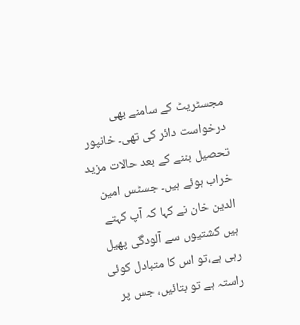مجسٹریٹ کے سامنے بھی درخواست دائر کی تھی۔ خانپور تحصیل بننے کے بعد حالات مزید خراب ہوئے ہیں۔ جسٹس امین الدین خان نے کہا کہ آپ کہتے ہیں کشتیوں سے آلودگی پھیل رہی ہے،تو اس کا متبادل کوئی راستہ ہے تو بتائیں، جس پر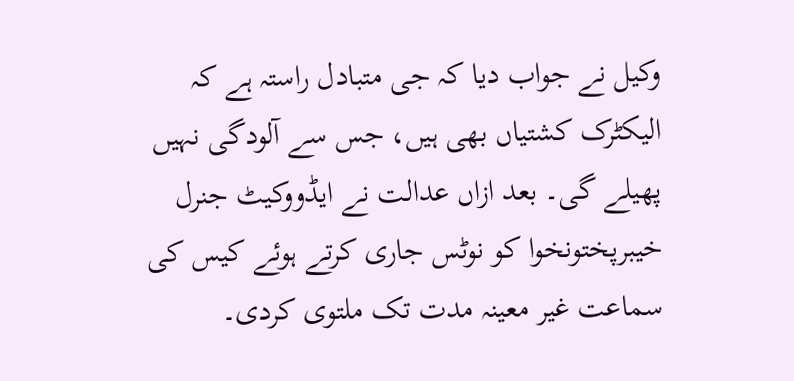وکیل نے جواب دیا کہ جی متبادل راستہ ہے کہ الیکٹرک کشتیاں بھی ہیں، جس سے آلودگی نہیں پھیلے گی۔ بعد ازاں عدالت نے ایڈووکیٹ جنرل خیبرپختونخوا کو نوٹس جاری کرتے ہوئے کیس کی سماعت غیر معینہ مدت تک ملتوی کردی۔